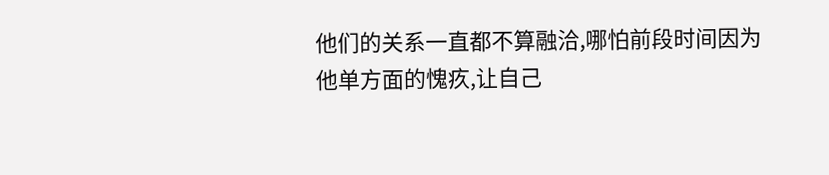他们的关系一直都不算融洽,哪怕前段时间因为他单方面的愧疚,让自己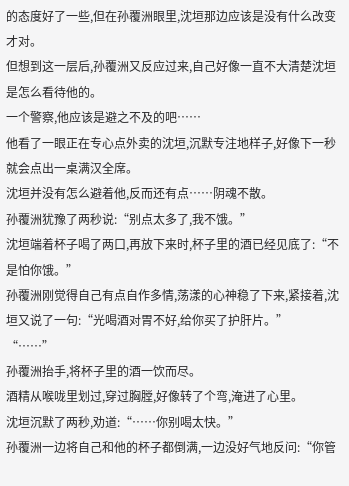的态度好了一些,但在孙覆洲眼里,沈垣那边应该是没有什么改变才对。
但想到这一层后,孙覆洲又反应过来,自己好像一直不大清楚沈垣是怎么看待他的。
一个警察,他应该是避之不及的吧……
他看了一眼正在专心点外卖的沈垣,沉默专注地样子,好像下一秒就会点出一桌满汉全席。
沈垣并没有怎么避着他,反而还有点……阴魂不散。
孙覆洲犹豫了两秒说:“别点太多了,我不饿。”
沈垣端着杯子喝了两口,再放下来时,杯子里的酒已经见底了:“不是怕你饿。”
孙覆洲刚觉得自己有点自作多情,荡漾的心神稳了下来,紧接着,沈垣又说了一句:“光喝酒对胃不好,给你买了护肝片。”
“……”
孙覆洲抬手,将杯子里的酒一饮而尽。
酒精从喉咙里划过,穿过胸膛,好像转了个弯,淹进了心里。
沈垣沉默了两秒,劝道:“……你别喝太快。”
孙覆洲一边将自己和他的杯子都倒满,一边没好气地反问:“你管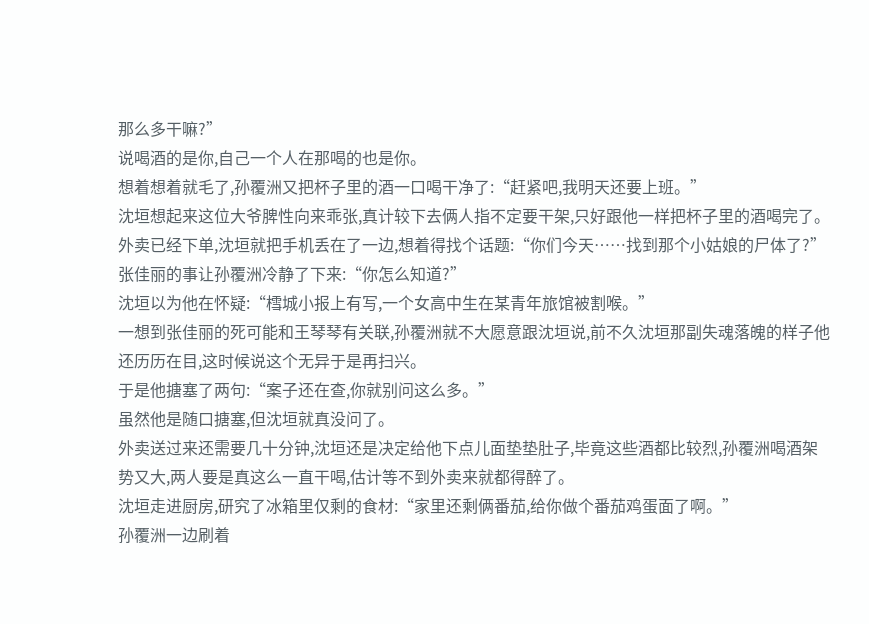那么多干嘛?”
说喝酒的是你,自己一个人在那喝的也是你。
想着想着就毛了,孙覆洲又把杯子里的酒一口喝干净了:“赶紧吧,我明天还要上班。”
沈垣想起来这位大爷脾性向来乖张,真计较下去俩人指不定要干架,只好跟他一样把杯子里的酒喝完了。
外卖已经下单,沈垣就把手机丢在了一边,想着得找个话题:“你们今天……找到那个小姑娘的尸体了?”
张佳丽的事让孙覆洲冷静了下来:“你怎么知道?”
沈垣以为他在怀疑:“樰城小报上有写,一个女高中生在某青年旅馆被割喉。”
一想到张佳丽的死可能和王琴琴有关联,孙覆洲就不大愿意跟沈垣说,前不久沈垣那副失魂落魄的样子他还历历在目,这时候说这个无异于是再扫兴。
于是他搪塞了两句:“案子还在查,你就别问这么多。”
虽然他是随口搪塞,但沈垣就真没问了。
外卖送过来还需要几十分钟,沈垣还是决定给他下点儿面垫垫肚子,毕竟这些酒都比较烈,孙覆洲喝酒架势又大,两人要是真这么一直干喝,估计等不到外卖来就都得醉了。
沈垣走进厨房,研究了冰箱里仅剩的食材:“家里还剩俩番茄,给你做个番茄鸡蛋面了啊。”
孙覆洲一边刷着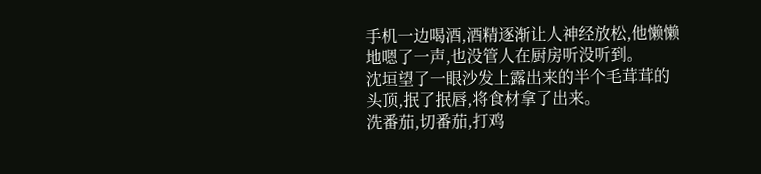手机一边喝酒,酒精逐渐让人神经放松,他懒懒地嗯了一声,也没管人在厨房听没听到。
沈垣望了一眼沙发上露出来的半个毛茸茸的头顶,抿了抿唇,将食材拿了出来。
洗番茄,切番茄,打鸡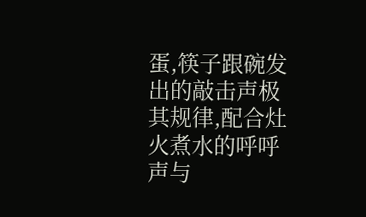蛋,筷子跟碗发出的敲击声极其规律,配合灶火煮水的呼呼声与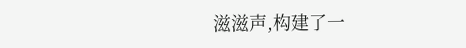滋滋声,构建了一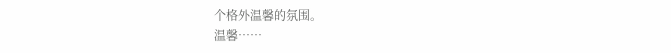个格外温馨的氛围。
温馨……